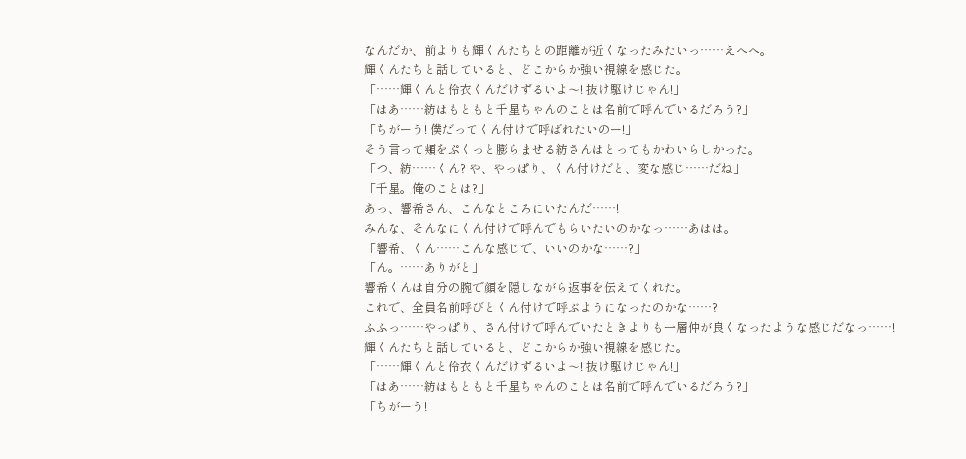なんだか、前よりも輝くんたちとの距離が近くなったみたいっ⋯⋯えへへ。
輝くんたちと話していると、どこからか強い視線を感じた。
「⋯⋯輝くんと伶衣くんだけずるいよ〜! 抜け駆けじゃん!」
「はあ⋯⋯紡はもともと千星ちゃんのことは名前で呼んでいるだろう?」
「ちがーう! 僕だってくん付けで呼ばれたいのー!」
そう言って頬をぷくっと膨らませる紡さんはとってもかわいらしかった。
「つ、紡⋯⋯くん? や、やっぱり、くん付けだと、変な感じ⋯⋯だね」
「千星。俺のことは?」
あっ、響希さん、こんなところにいたんだ⋯⋯!
みんな、そんなにくん付けで呼んでもらいたいのかなっ⋯⋯あはは。
「響希、くん⋯⋯こんな感じで、いいのかな⋯⋯?」
「ん。⋯⋯ありがと」
響希くんは自分の腕で顔を隠しながら返事を伝えてくれた。
これで、全員名前呼びとくん付けで呼ぶようになったのかな⋯⋯?
ふふっ⋯⋯やっぱり、さん付けで呼んでいたときよりも一層仲が良くなったような感じだなっ⋯⋯!
輝くんたちと話していると、どこからか強い視線を感じた。
「⋯⋯輝くんと伶衣くんだけずるいよ〜! 抜け駆けじゃん!」
「はあ⋯⋯紡はもともと千星ちゃんのことは名前で呼んでいるだろう?」
「ちがーう!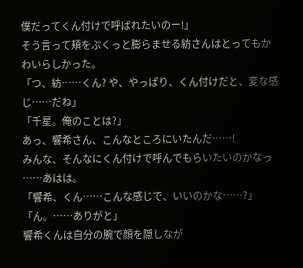僕だってくん付けで呼ばれたいのー!」
そう言って頬をぷくっと膨らませる紡さんはとってもかわいらしかった。
「つ、紡⋯⋯くん? や、やっぱり、くん付けだと、変な感じ⋯⋯だね」
「千星。俺のことは?」
あっ、響希さん、こんなところにいたんだ⋯⋯!
みんな、そんなにくん付けで呼んでもらいたいのかなっ⋯⋯あはは。
「響希、くん⋯⋯こんな感じで、いいのかな⋯⋯?」
「ん。⋯⋯ありがと」
響希くんは自分の腕で顔を隠しなが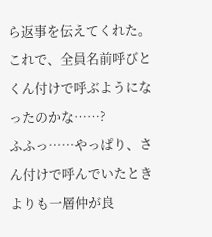ら返事を伝えてくれた。
これで、全員名前呼びとくん付けで呼ぶようになったのかな⋯⋯?
ふふっ⋯⋯やっぱり、さん付けで呼んでいたときよりも一層仲が良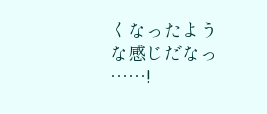くなったような感じだなっ⋯⋯!